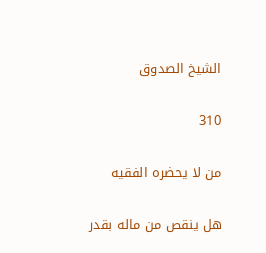الشيخ الصدوق

310

من لا يحضره الفقيه

هل ينقص من ماله بقدر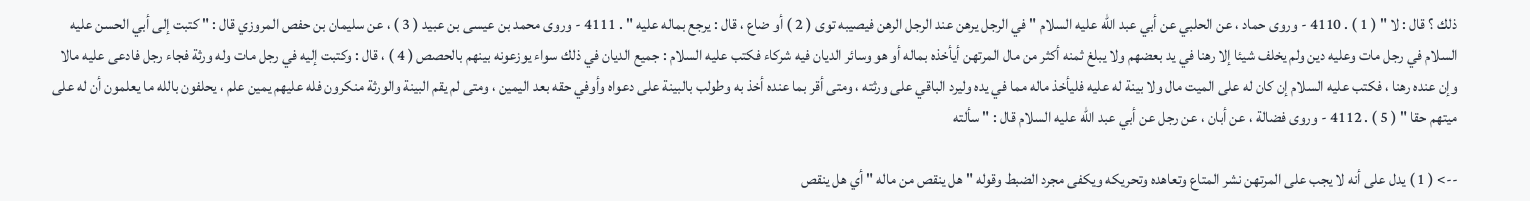ذلك ؟ قال : لا " ( 1 ) . 4110 - وروى حماد ، عن الحلبي عن أبي عبد الله عليه السلام " في الرجل يرهن عند الرجل الرهن فيصيبه توى ( 2 ) أو ضاع ، قال : يرجع بماله عليه " . 4111 - وروى محمد بن عيسى بن عبيد ( 3 ) ، عن سليمان بن حفص المروزي قال : " كتبت إلى أبي الحسن عليه السلام في رجل مات وعليه دين ولم يخلف شيئا إلا رهنا في يد بعضهم ولا يبلغ ثمنه أكثر من مال المرتهن أيأخذه بماله أو هو وسائر الديان فيه شركاء فكتب عليه السلام : جميع الديان في ذلك سواء يوزعونه بينهم بالحصص ( 4 ) ، قال : وكتبت إليه في رجل مات وله ورثة فجاء رجل فادعى عليه مالا وإن عنده رهنا ، فكتب عليه السلام إن كان له على الميت مال ولا بينة له عليه فليأخذ ماله مما في يده وليرد الباقي على ورثته ، ومتى أقر بما عنده أخذ به وطولب بالبينة على دعواه وأوفي حقه بعد اليمين ، ومتى لم يقم البينة والورثة منكرون فله عليهم يمين علم ، يحلفون بالله ما يعلمون أن له على ميتهم حقا " ( 5 ) . 4112 - وروى فضالة ، عن أبان ، عن رجل عن أبي عبد الله عليه السلام قال : " سألته

--> ( 1 ) يدل على أنه لا يجب على المرتهن نشر المتاع وتعاهده وتحريكه ويكفى مجرد الضبط وقوله " هل ينقص من ماله " أي هل ينقص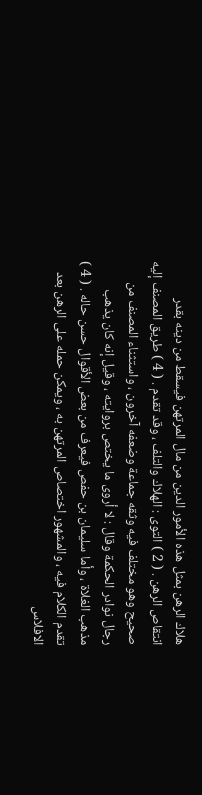هلاك الرهن بمثل هذه الأمور الدين من مال المرتهن فيسقط من دينه بقدر انتقاص الرهن . ( 2 ) التوى : الهلاك والتلف ، وقد تقدم . ( 4 ) طريق المصنف إليه صحيح وهو مختلف فيه وثقه جماعة وضعفه آخرون ، واستثناء المصنف من رجال نوادر الحكمة وقال : لا أروى ما يختص بروايته ، وقيل إنه كان يذهب مذهب الغلاة ، وأما سليمان بن حفص فيعرف من بعض الأقوال حسن حاله . ( 4 ) تقدم الكلام فيه ، والمشهور اختصاص المرتهن به ، ويمكن حمله على الرهن بعد الافلاس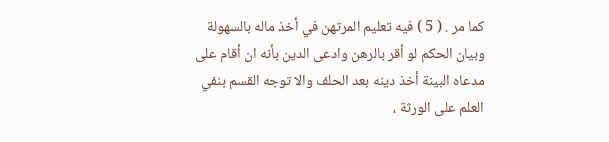كما مر . ( 5 ) فيه تعليم المرتهن في أخذ ماله بالسهولة وبيان الحكم لو أقر بالرهن وادعى الدين بأنه ان أقام على مدعاه البينة أخذ دينه بعد الحلف والا توجه القسم بنفي العلم على الورثة ،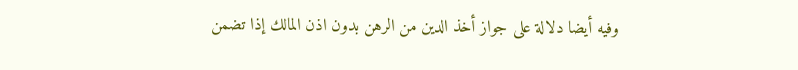وفيه أيضا دلالة على جواز أخذ الدين من الرهن بدون اذن المالك إذا تضمن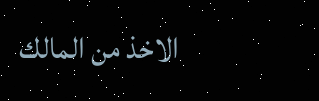الاخذ من المالك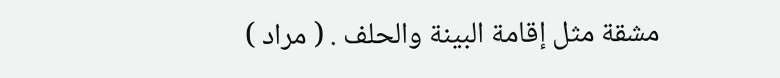مشقة مثل إقامة البينة والحلف . ( مراد )